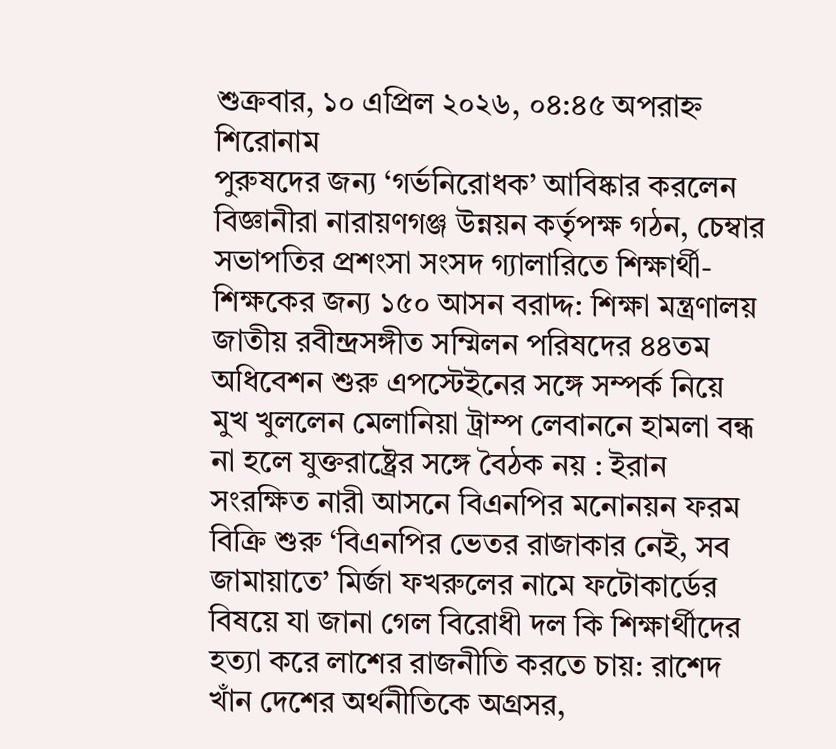শুক্রবার, ১০ এপ্রিল ২০২৬, ০৪:৪৫ অপরাহ্ন
শিরোনাম
পুরুষদের জন্য ‘গর্ভনিরোধক’ আবিষ্কার করলেন বিজ্ঞানীরা নারায়ণগঞ্জ উন্নয়ন কর্তৃপক্ষ গঠন, চেম্বার সভাপতির প্রশংসা সংসদ গ্যালারিতে শিক্ষার্থী-শিক্ষকের জন্য ১৫০ আসন বরাদ্দ: শিক্ষা মন্ত্রণালয় জাতীয় রবীন্দ্রসঙ্গীত সম্মিলন পরিষদের ৪৪তম অধিবেশন শুরু এপস্টেইনের সঙ্গে সম্পর্ক নিয়ে মুখ খুললেন মেলানিয়া ট্রাম্প লেবাননে হামলা বন্ধ না হলে যুক্তরাষ্ট্রের সঙ্গে বৈঠক নয় : ইরান সংরক্ষিত নারী আসনে বিএনপির মনোনয়ন ফরম বিক্রি শুরু ‘বিএনপির ভেতর রাজাকার নেই, সব জামায়াতে’ মির্জা ফখরুলের নামে ফটোকার্ডের বিষয়ে যা জানা গেল বিরোধী দল কি শিক্ষার্থীদের হত্যা করে লাশের রাজনীতি করতে চায়: রাশেদ খাঁন দেশের অর্থনীতিকে অগ্রসর,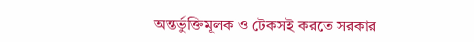অন্তর্ভুক্তিমূলক ও টেকসই করতে সরকার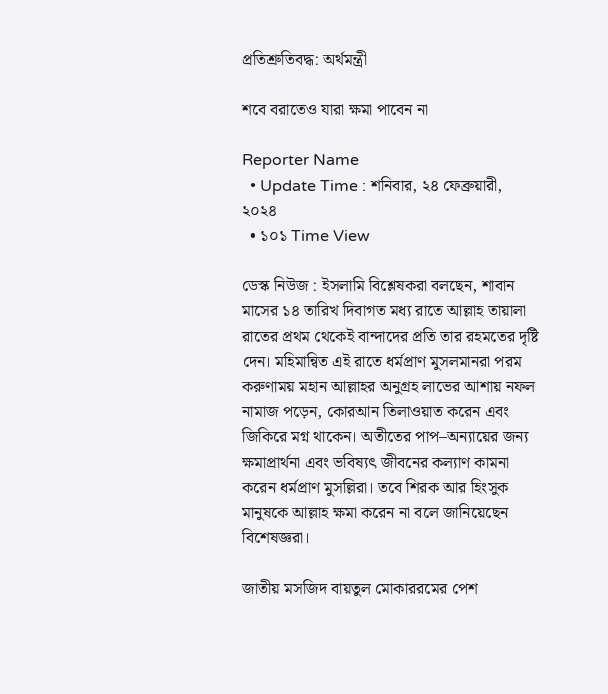প্রতিশ্রুতিবদ্ধ: অর্থমন্ত্রী

শবে বরাতেও যারা ক্ষমা পাবেন না

Reporter Name
  • Update Time : শনিবার, ২৪ ফেব্রুয়ারী, ২০২৪
  • ১০১ Time View

ডেস্ক নিউজ : ইসলামি বিশ্লেষকরা বলছেন, শাবান মাসের ১৪ তারিখ দিবাগত মধ্য রাতে আল্লাহ তায়ালা রাতের প্রথম থেকেই বান্দাদের প্রতি তার রহমতের দৃষ্টি দেন। মহিমান্বিত এই রাতে ধর্মপ্রাণ মুসলমানরা পরম করুণাময় মহান আল্লাহর অনুগ্রহ লাভের আশায় নফল নামাজ পড়েন, কোরআন তিলাওয়াত করেন এবং জিকিরে মগ্ন থাকেন। অতীতের পাপ–অন্যায়ের জন্য ক্ষমাপ্রার্থনা এবং ভবিষ্যৎ জীবনের কল্যাণ কামনা করেন ধর্মপ্রাণ মুসল্লিরা। তবে শিরক আর হিংসুক মানুষকে আল্লাহ ক্ষমা করেন না বলে জানিয়েছেন বিশেষজ্ঞরা।

জাতীয় মসজিদ বায়তুল মোকাররমের পেশ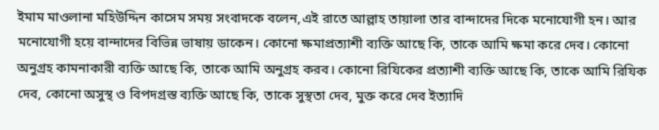ইমাম মাওলানা মহিউদ্দিন কাসেম সময় সংবাদকে বলেন,এই রাতে আল্লাহ তায়ালা তার বান্দাদের দিকে মনোযোগী হন। আর মনোযোগী হয়ে বান্দাদের বিভিন্ন ভাষায় ডাকেন। কোনো ক্ষমাপ্রত্যাশী ব্যক্তি আছে কি, তাকে আমি ক্ষমা করে দেব। কোনো অনুগ্রহ কামনাকারী ব্যক্তি আছে কি, তাকে আমি অনুগ্রহ করব। কোনো রিযিকের প্রত্যাশী ব্যক্তি আছে কি, তাকে আমি রিযিক দেব, কোনো অসুস্থ ও বিপদগ্রস্ত ব্যক্তি আছে কি, তাকে সুস্থতা দেব, মুক্ত করে দেব ইত্যাদি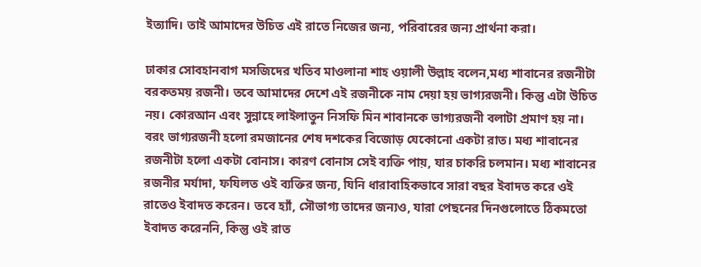ইত্যাদি। তাই আমাদের উচিত এই রাতে নিজের জন্য, পরিবারের জন্য প্রার্থনা করা।

ঢাকার সোবহানবাগ মসজিদের খতিব মাওলানা শাহ ওয়ালী উল্লাহ বলেন,মধ্য শাবানের রজনীটা বরকতময় রজনী। তবে আমাদের দেশে এই রজনীকে নাম দেয়া হয় ভাগ্যরজনী। কিন্তু এটা উচিত নয়। কোরআন এবং সুন্নাহে লাইলাতুন নিসফি মিন শাবানকে ভাগ্যরজনী বলাটা প্রমাণ হয় না। বরং ভাগ্যরজনী হলো রমজানের শেষ দশকের বিজোড় যেকোনো একটা রাত। মধ্য শাবানের রজনীটা হলো একটা বোনাস। কারণ বোনাস সেই ব্যক্তি পায়, যার চাকরি চলমান। মধ্য শাবানের রজনীর মর্যাদা, ফযিলত ওই ব্যক্তির জন্য, যিনি ধারাবাহিকভাবে সারা বছর ইবাদত করে ওই রাতেও ইবাদত করেন। তবে হ্যাঁ, সৌভাগ্য তাদের জন্যও, যারা পেছনের দিনগুলোতে ঠিকমতো ইবাদত করেননি, কিন্তু ওই রাত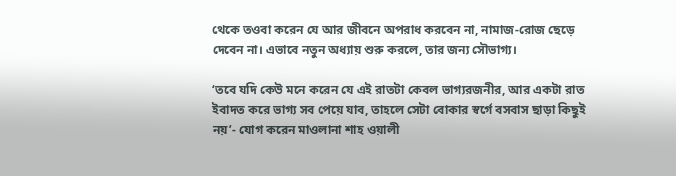থেকে তওবা করেন যে আর জীবনে অপরাধ করবেন না, নামাজ-রোজ ছেড়ে দেবেন না। এভাবে নতুন অধ্যায় শুরু করলে, তার জন্য সৌভাগ্য।

‘তবে যদি কেউ মনে করেন যে এই রাতটা কেবল ভাগ্যরজনীর, আর একটা রাত ইবাদত করে ভাগ্য সব পেয়ে যাব, তাহলে সেটা বোকার স্বর্গে বসবাস ছাড়া কিছুই নয়’- যোগ করেন মাওলানা শাহ ওয়ালী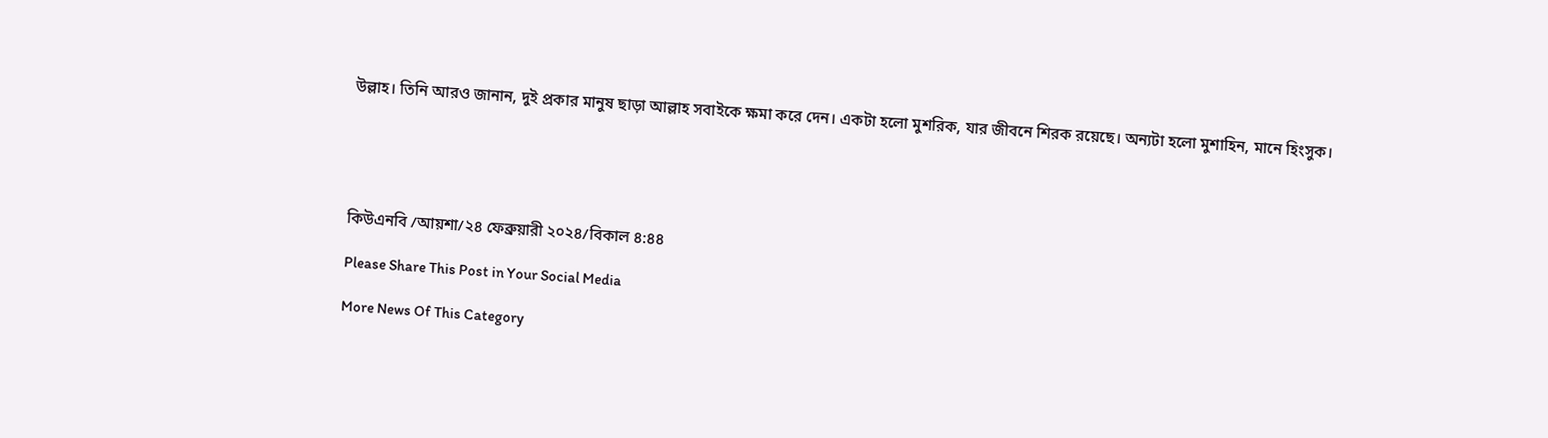উল্লাহ। তিনি আরও জানান, দুই প্রকার মানুষ ছাড়া আল্লাহ সবাইকে ক্ষমা করে দেন। একটা হলো মুশরিক, যার জীবনে শিরক রয়েছে। অন্যটা হলো মুশাহিন, মানে হিংসুক।





কিউএনবি /আয়শা/২৪ ফেব্রুয়ারী ২০২৪/বিকাল ৪:৪৪

Please Share This Post in Your Social Media

More News Of This Category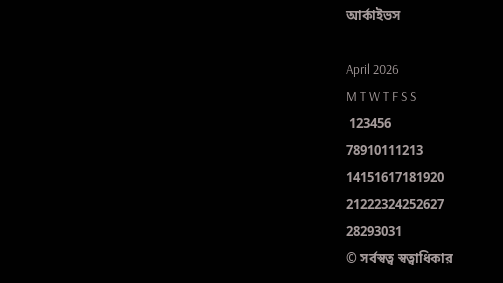আর্কাইভস

April 2026
M T W T F S S
 123456
78910111213
14151617181920
21222324252627
28293031
© সর্বস্বত্ব স্বত্বাধিকার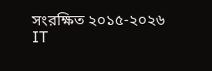সংরক্ষিত ২০১৫-২০২৬
IT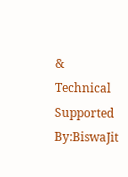& Technical Supported By:BiswaJit